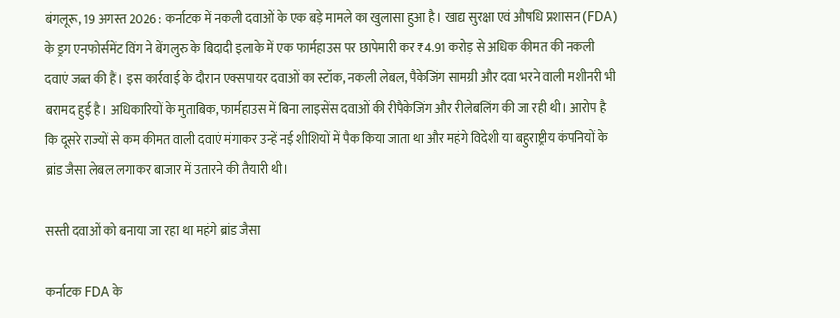बंगलूरू, 19 अगस्त 2026 : कर्नाटक में नकली दवाओं के एक बड़े मामले का खुलासा हुआ है। खाद्य सुरक्षा एवं औषधि प्रशासन (FDA) के ड्रग एनफोर्समेंट विंग ने बेंगलुरु के बिदादी इलाके में एक फार्महाउस पर छापेमारी कर ₹4.91 करोड़ से अधिक कीमत की नकली दवाएं जब्त की हैं। इस कार्रवाई के दौरान एक्सपायर दवाओं का स्टॉक, नकली लेबल, पैकेजिंग सामग्री और दवा भरने वाली मशीनरी भी बरामद हुई है। अधिकारियों के मुताबिक, फार्महाउस में बिना लाइसेंस दवाओं की रीपैकेजिंग और रीलेबलिंग की जा रही थी। आरोप है कि दूसरे राज्यों से कम कीमत वाली दवाएं मंगाकर उन्हें नई शीशियों में पैक किया जाता था और महंगे विदेशी या बहुराष्ट्रीय कंपनियों के ब्रांड जैसा लेबल लगाकर बाजार में उतारने की तैयारी थी।

सस्ती दवाओं को बनाया जा रहा था महंगे ब्रांड जैसा

कर्नाटक FDA के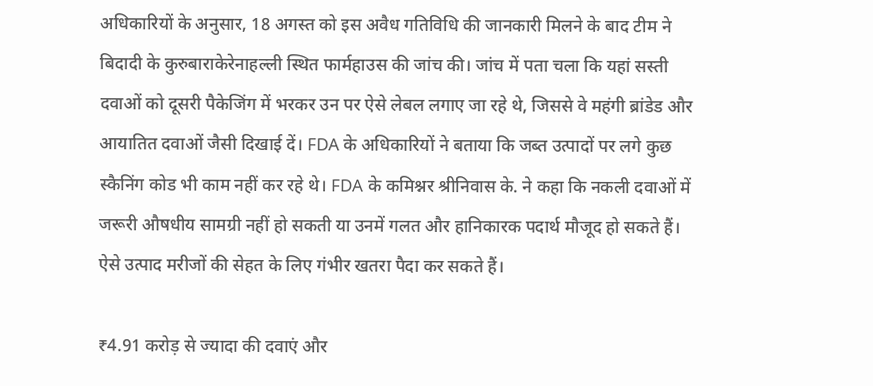अधिकारियों के अनुसार, 18 अगस्त को इस अवैध गतिविधि की जानकारी मिलने के बाद टीम ने बिदादी के कुरुबाराकेरेनाहल्ली स्थित फार्महाउस की जांच की। जांच में पता चला कि यहां सस्ती दवाओं को दूसरी पैकेजिंग में भरकर उन पर ऐसे लेबल लगाए जा रहे थे, जिससे वे महंगी ब्रांडेड और आयातित दवाओं जैसी दिखाई दें। FDA के अधिकारियों ने बताया कि जब्त उत्पादों पर लगे कुछ स्कैनिंग कोड भी काम नहीं कर रहे थे। FDA के कमिश्नर श्रीनिवास के. ने कहा कि नकली दवाओं में जरूरी औषधीय सामग्री नहीं हो सकती या उनमें गलत और हानिकारक पदार्थ मौजूद हो सकते हैं। ऐसे उत्पाद मरीजों की सेहत के लिए गंभीर खतरा पैदा कर सकते हैं।

₹4.91 करोड़ से ज्यादा की दवाएं और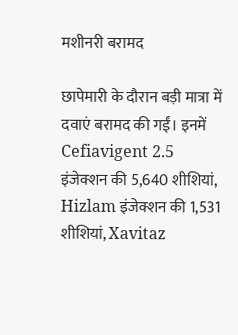मशीनरी बरामद

छापेमारी के दौरान बड़ी मात्रा में दवाएं बरामद की गईं। इनमें Cefiavigent 2.5 इंजेक्शन की 5,640 शीशियां, Hizlam इंजेक्शन की 1,531 शीशियां, Xavitaz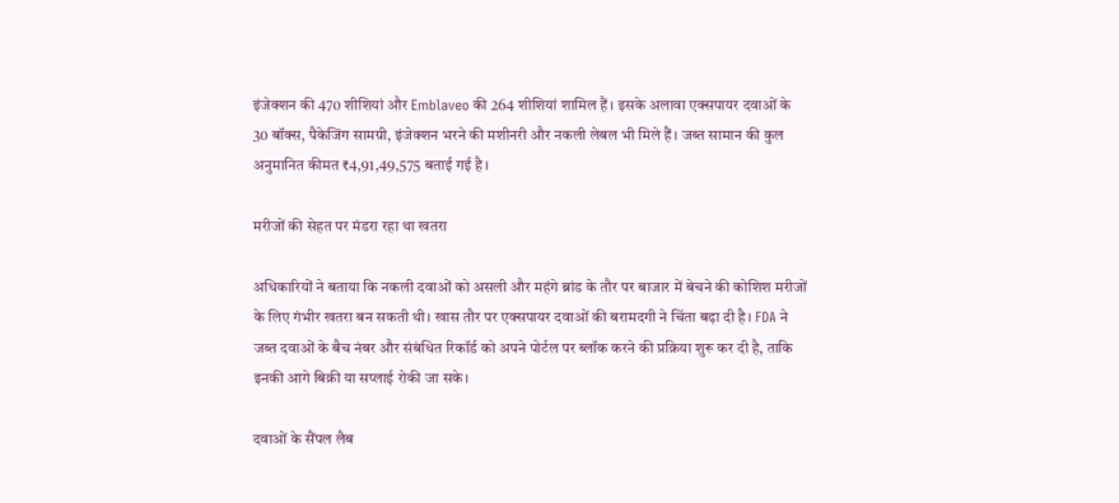इंजेक्शन की 470 शीशियां और Emblaveo की 264 शीशियां शामिल हैं। इसके अलावा एक्सपायर दवाओं के 30 बॉक्स, पैकेजिंग सामग्री, इंजेक्शन भरने की मशीनरी और नकली लेबल भी मिले हैं। जब्त सामान की कुल अनुमानित कीमत ₹4,91,49,575 बताई गई है।

मरीजों की सेहत पर मंडरा रहा था खतरा

अधिकारियों ने बताया कि नकली दवाओं को असली और महंगे ब्रांड के तौर पर बाजार में बेचने की कोशिश मरीजों के लिए गंभीर खतरा बन सकती थी। खास तौर पर एक्सपायर दवाओं की बरामदगी ने चिंता बढ़ा दी है। FDA ने जब्त दवाओं के बैच नंबर और संबंधित रिकॉर्ड को अपने पोर्टल पर ब्लॉक करने की प्रक्रिया शुरू कर दी है, ताकि इनकी आगे बिक्री या सप्लाई रोकी जा सके।

दवाओं के सैंपल लैब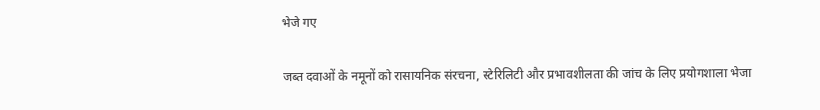भेजे गए

जब्त दवाओं के नमूनों को रासायनिक संरचना, स्टेरिलिटी और प्रभावशीलता की जांच के लिए प्रयोगशाला भेजा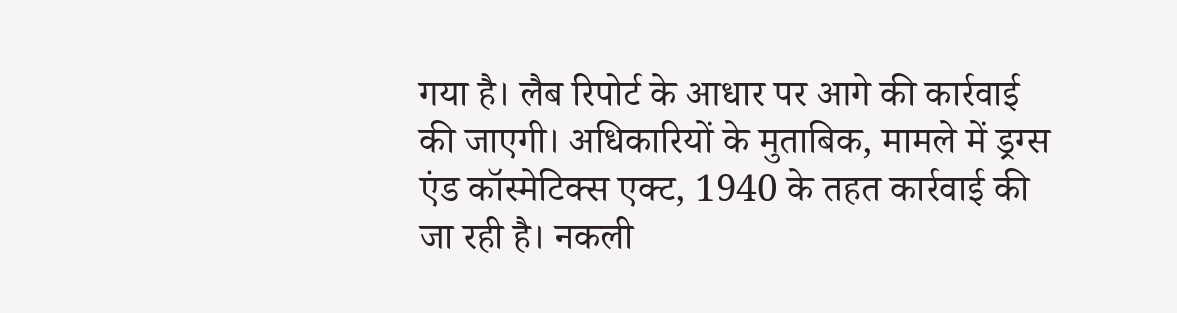गया है। लैब रिपोर्ट के आधार पर आगे की कार्रवाई की जाएगी। अधिकारियों के मुताबिक, मामले में ड्रग्स एंड कॉस्मेटिक्स एक्ट, 1940 के तहत कार्रवाई की जा रही है। नकली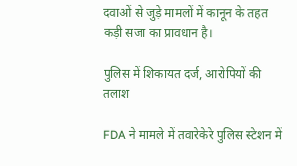दवाओं से जुड़े मामलों में कानून के तहत कड़ी सजा का प्रावधान है।

पुलिस में शिकायत दर्ज, आरोपियों की तलाश

FDA ने मामले में तवारेकेरे पुलिस स्टेशन में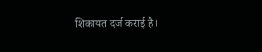शिकायत दर्ज कराई है।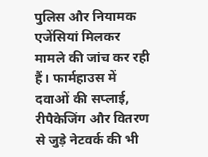पुलिस और नियामक एजेंसियां मिलकर मामले की जांच कर रही हैं। फार्महाउस में दवाओं की सप्लाई, रीपैकेजिंग और वितरण से जुड़े नेटवर्क की भी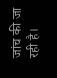जांच की जा रही है।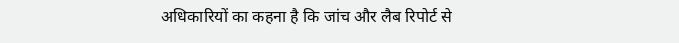अधिकारियों का कहना है कि जांच और लैब रिपोर्ट से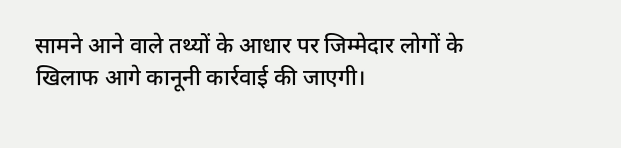सामने आने वाले तथ्यों के आधार पर जिम्मेदार लोगों के खिलाफ आगे कानूनी कार्रवाई की जाएगी।